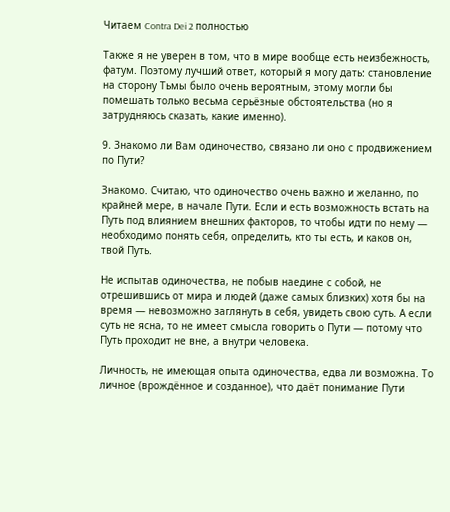Читаем Contra Dei 2 полностью

Также я не уверен в том, что в мире вообще есть неизбежность, фатум. Поэтому лучший ответ, который я могу дать: становление на сторону Тьмы было очень вероятным, этому могли бы помешать только весьма серьёзные обстоятельства (но я затрудняюсь сказать, какие именно).

9. Знакомо ли Вам одиночество, связано ли оно с продвижением по Пути?

Знакомо. Считаю, что одиночество очень важно и желанно, по крайней мере, в начале Пути. Если и есть возможность встать на Путь под влиянием внешних факторов, то чтобы идти по нему — необходимо понять себя, определить, кто ты есть, и каков он, твой Путь.

Не испытав одиночества, не побыв наедине с собой, не отрешившись от мира и людей (даже самых близких) хотя бы на время — невозможно заглянуть в себя, увидеть свою суть. А если суть не ясна, то не имеет смысла говорить о Пути — потому что Путь проходит не вне, а внутри человека.

Личность, не имеющая опыта одиночества, едва ли возможна. То личное (врождённое и созданное), что даёт понимание Пути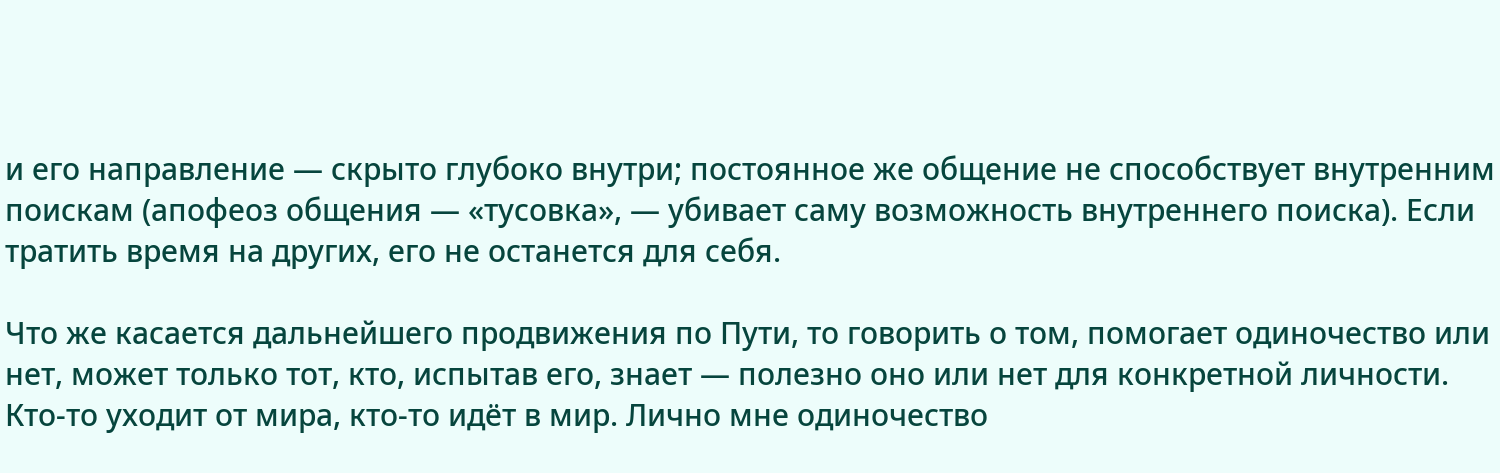и его направление — скрыто глубоко внутри; постоянное же общение не способствует внутренним поискам (апофеоз общения — «тусовка», — убивает саму возможность внутреннего поиска). Если тратить время на других, его не останется для себя.

Что же касается дальнейшего продвижения по Пути, то говорить о том, помогает одиночество или нет, может только тот, кто, испытав его, знает — полезно оно или нет для конкретной личности. Кто-то уходит от мира, кто-то идёт в мир. Лично мне одиночество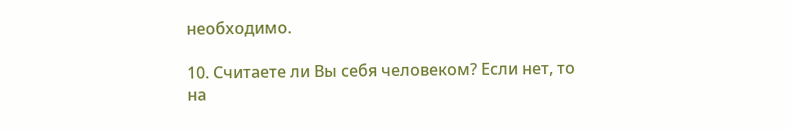необходимо.

10. Считаете ли Вы себя человеком? Если нет, то на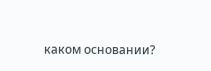каком основании?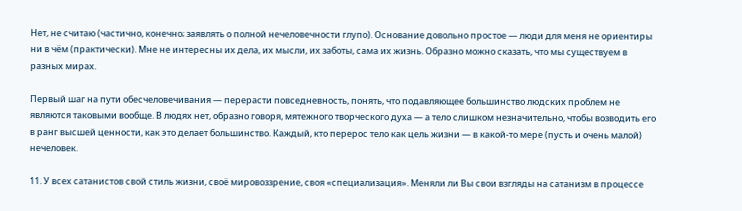Нет, не считаю (частично, конечно; заявлять о полной нечеловечности глупо). Основание довольно простое — люди для меня не ориентиры ни в чём (практически). Мне не интересны их дела, их мысли, их заботы, сама их жизнь. Образно можно сказать, что мы существуем в разных мирах.

Первый шаг на пути обесчеловечивания — перерасти повседневность, понять, что подавляющее большинство людских проблем не являются таковыми вообще. В людях нет, образно говоря, мятежного творческого духа — а тело слишком незначительно, чтобы возводить его в ранг высшей ценности, как это делает большинство. Каждый, кто перерос тело как цель жизни — в какой-то мере (пусть и очень малой) нечеловек.

11. У всех сатанистов свой стиль жизни, своё мировоззрение, своя «специализация». Меняли ли Вы свои взгляды на сатанизм в процессе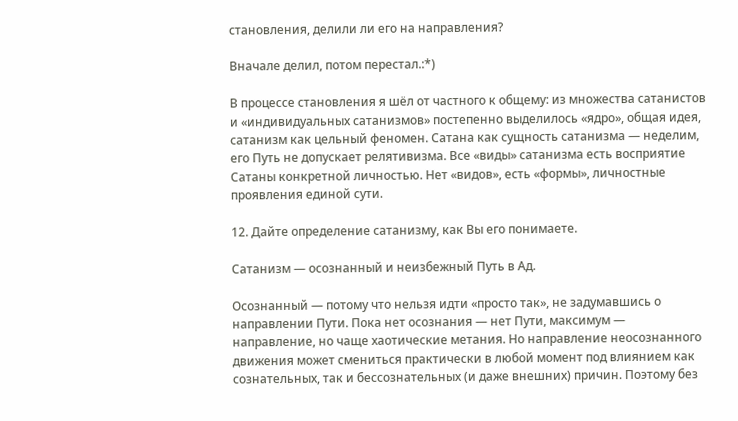становления, делили ли его на направления?

Вначале делил, потом перестал.:*)

В процессе становления я шёл от частного к общему: из множества сатанистов и «индивидуальных сатанизмов» постепенно выделилось «ядро», общая идея, сатанизм как цельный феномен. Сатана как сущность сатанизма — неделим, его Путь не допускает релятивизма. Все «виды» сатанизма есть восприятие Сатаны конкретной личностью. Нет «видов», есть «формы», личностные проявления единой сути.

12. Дайте определение сатанизму, как Вы его понимаете.

Сатанизм — осознанный и неизбежный Путь в Ад.

Осознанный — потому что нельзя идти «просто так», не задумавшись о направлении Пути. Пока нет осознания — нет Пути, максимум — направление, но чаще хаотические метания. Но направление неосознанного движения может смениться практически в любой момент под влиянием как сознательных, так и бессознательных (и даже внешних) причин. Поэтому без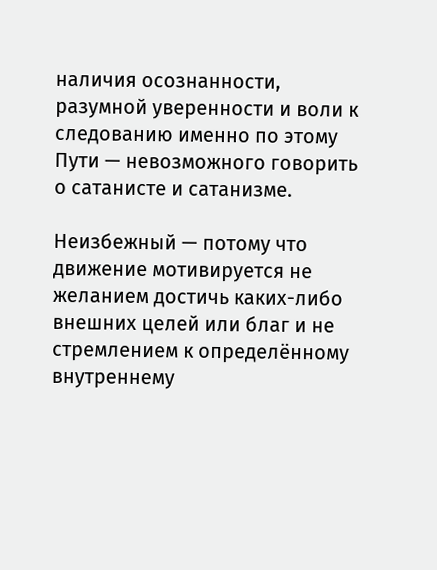наличия осознанности, разумной уверенности и воли к следованию именно по этому Пути — невозможного говорить о сатанисте и сатанизме.

Неизбежный — потому что движение мотивируется не желанием достичь каких-либо внешних целей или благ и не стремлением к определённому внутреннему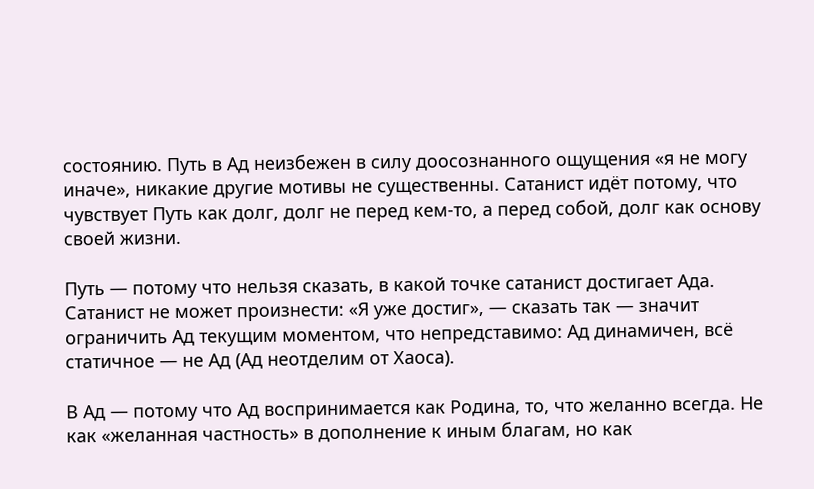состоянию. Путь в Ад неизбежен в силу доосознанного ощущения «я не могу иначе», никакие другие мотивы не существенны. Сатанист идёт потому, что чувствует Путь как долг, долг не перед кем-то, а перед собой, долг как основу своей жизни.

Путь — потому что нельзя сказать, в какой точке сатанист достигает Ада. Сатанист не может произнести: «Я уже достиг», — сказать так — значит ограничить Ад текущим моментом, что непредставимо: Ад динамичен, всё статичное — не Ад (Ад неотделим от Хаоса).

В Ад — потому что Ад воспринимается как Родина, то, что желанно всегда. Не как «желанная частность» в дополнение к иным благам, но как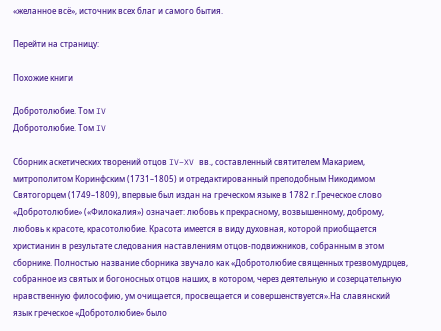«желанное всё», источник всех благ и самого бытия.

Перейти на страницу:

Похожие книги

Добротолюбие. Том IV
Добротолюбие. Том IV

Сборник аскетических творений отцов IV–XV вв., составленный святителем Макарием, митрополитом Коринфским (1731–1805) и отредактированный преподобным Никодимом Святогорцем (1749–1809), впервые был издан на греческом языке в 1782 г.Греческое слово «Добротолюбие» («Филокалия») означает: любовь к прекрасному, возвышенному, доброму, любовь к красоте, красотолюбие. Красота имеется в виду духовная, которой приобщается христианин в результате следования наставлениям отцов-подвижников, собранным в этом сборнике. Полностью название сборника звучало как «Добротолюбие священных трезвомудрцев, собранное из святых и богоносных отцов наших, в котором, через деятельную и созерцательную нравственную философию, ум очищается, просвещается и совершенствуется».На славянский язык греческое «Добротолюбие» было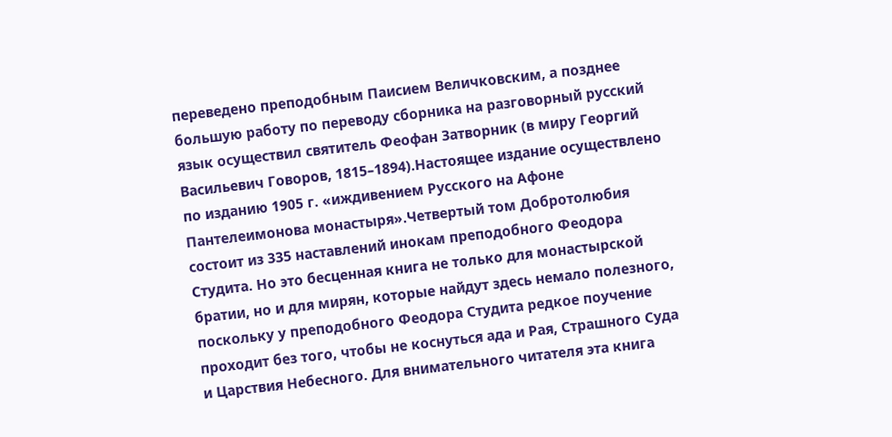переведено преподобным Паисием Величковским, а позднее большую работу по переводу сборника на разговорный русский язык осуществил святитель Феофан Затворник (в миру Георгий Васильевич Говоров, 1815–1894).Настоящее издание осуществлено по изданию 1905 г. «иждивением Русского на Афоне Пантелеимонова монастыря».Четвертый том Добротолюбия состоит из 335 наставлений инокам преподобного Феодора Студита. Но это бесценная книга не только для монастырской братии, но и для мирян, которые найдут здесь немало полезного, поскольку у преподобного Феодора Студита редкое поучение проходит без того, чтобы не коснуться ада и Рая, Страшного Суда и Царствия Небесного. Для внимательного читателя эта книга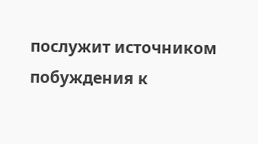послужит источником побуждения к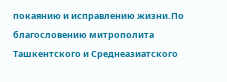покаянию и исправлению жизни.По благословению митрополита Ташкентского и Среднеазиатского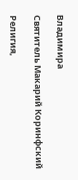Владимира

Святитель Макарий Коринфский

Религия,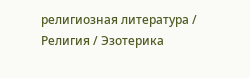религиозная литература / Религия / Эзотерика